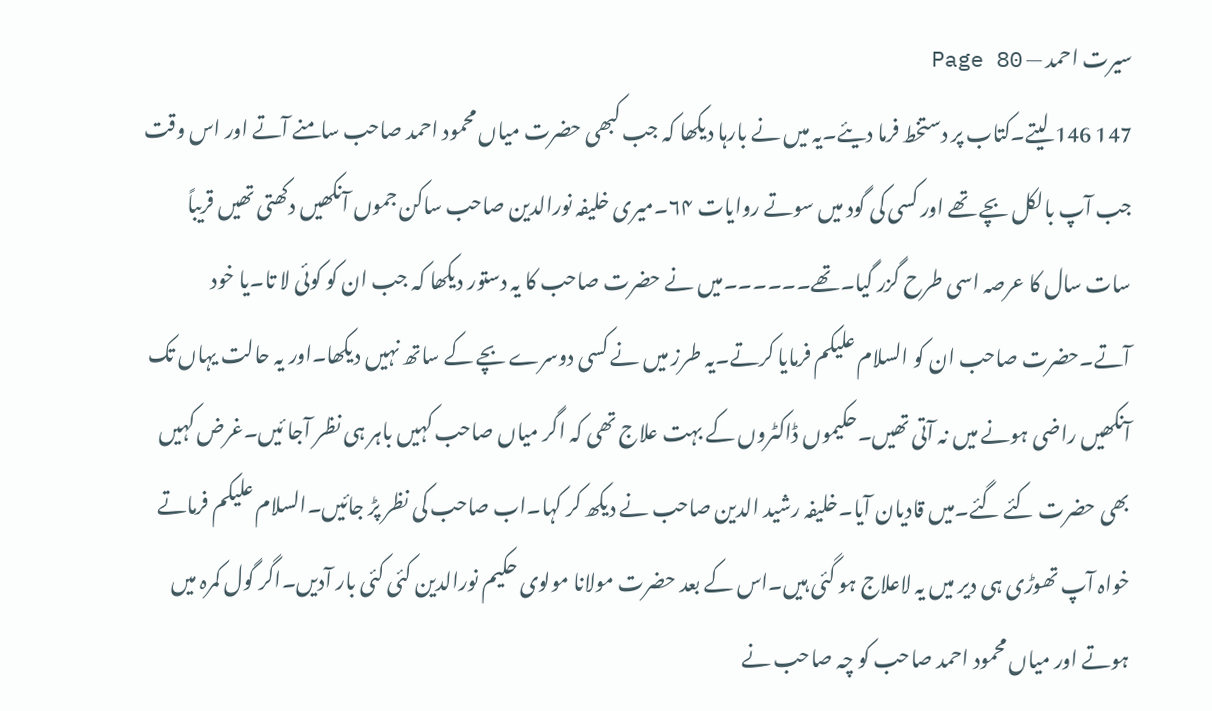سیرت احمد — Page 80
147 146 لیتے۔کتاب پر دستخط فرما دیئے۔یہ میں نے بارہا دیکھا کہ جب کبھی حضرت میاں محمود احمد صاحب سامنے آتے اور اس وقت جب آپ بالکل بچے تھے اور کسی کی گود میں سوتے روایات ۶۴۔میری خلیفہ نورالدین صاحب ساکن جموں آنکھیں دکھتی تھیں قریباً سات سال کا عرصہ اسی طرح گزر گیا۔تھے۔۔۔۔۔۔میں نے حضرت صاحب کا یہ دستور دیکھا کہ جب ان کو کوئی لا تا۔یا خود آتے۔حضرت صاحب ان کو السلام علیکم فرمایا کرتے۔یہ طرز میں نے کسی دوسرے بچے کے ساتھ نہیں دیکھا۔اور یہ حالت یہاں تک آنکھیں راضی ہونے میں نہ آتی تھیں۔حکیموں ڈاکٹروں کے بہت علاج تھی کہ اگر میاں صاحب کہیں باہر ہی نظر آجا ئیں۔غرض کہیں بھی حضرت کئے گئے۔میں قادیان آیا۔خلیفہ رشید الدین صاحب نے دیکھ کر کہا۔اب صاحب کی نظر پڑ جائیں۔السلام علیکم فرماتے خواہ آپ تھوڑی ہی دیر میں یہ لاعلاج ہو گئی ہیں۔اس کے بعد حضرت مولانا مولوی حکیم نورالدین کئی کئی بار آدیں۔اگر گول کمرہ میں ہوتے اور میاں محمود احمد صاحب کو چہ صاحب نے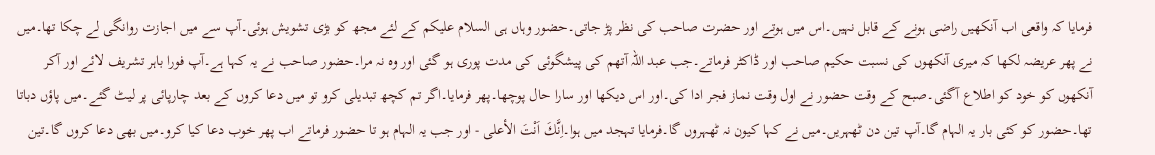فرمایا کہ واقعی اب آنکھیں راضی ہونے کے قابل نہیں۔اس میں ہوتے اور حضرت صاحب کی نظر پڑ جاتی۔حضور وہاں ہی السلام علیکم کے لئے مجھ کو بڑی تشویش ہوئی۔آپ سے میں اجازت روانگی لے چکا تھا۔میں نے پھر عریضہ لکھا کہ میری آنکھوں کی نسبت حکیم صاحب اور ڈاکٹر فرماتے۔جب عبد اللہ آتھم کی پیشگوئی کی مدت پوری ہو گئی اور وہ نہ مرا۔حضور صاحب نے یہ کہا ہے۔آپ فورا باہر تشریف لائے اور آکر آنکھوں کو خود کو اطلاع آگئی۔صبح کے وقت حضور نے اول وقت نماز فجر ادا کی۔اور اس دیکھا اور سارا حال پوچھا۔پھر فرمایا۔اگر تم کچھ تبدیلی کرو تو میں دعا کروں کے بعد چارپائی پر لیٹ گئے۔میں پاؤں دباتا تھا۔حضور کو کئی بار یہ الہام گا۔آپ تین دن ٹھہریں۔میں نے کہا کیون نہ ٹھہروں گا۔فرمایا تہجد میں ہوا۔اِنَّكَ اَنْتَ الأعلى - اور جب یہ الہام ہو تا حضور فرماتے اب پھر خوب دعا کیا کرو۔میں بھی دعا کروں گا۔تین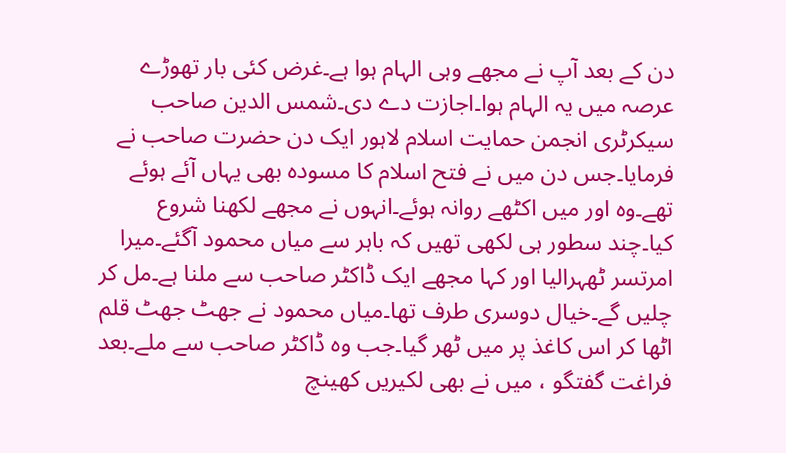دن کے بعد آپ نے مجھے وہی الہام ہوا ہے۔غرض کئی بار تھوڑے عرصہ میں یہ الہام ہوا۔اجازت دے دی۔شمس الدین صاحب سیکرٹری انجمن حمایت اسلام لاہور ایک دن حضرت صاحب نے فرمایا۔جس دن میں نے فتح اسلام کا مسودہ بھی یہاں آئے ہوئے تھے۔وہ اور میں اکٹھے روانہ ہوئے۔انہوں نے مجھے لکھنا شروع کیا۔چند سطور ہی لکھی تھیں کہ باہر سے میاں محمود آگئے۔میرا امرتسر ٹھہرالیا اور کہا مجھے ایک ڈاکٹر صاحب سے ملنا ہے۔مل کر چلیں گے۔خیال دوسری طرف تھا۔میاں محمود نے جھٹ جھٹ قلم اٹھا کر اس کاغذ پر میں ٹھر گیا۔جب وہ ڈاکٹر صاحب سے ملے۔بعد فراغت گفتگو ، میں نے بھی لکیریں کھینچ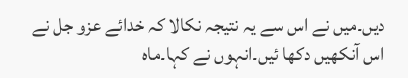دیں۔میں نے اس سے یہ نتیجہ نکالا کہ خدائے عزو جل نے اس آنکھیں دکھا ئیں۔انہوں نے کہا۔ماہ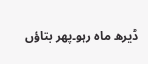ڈیرھ ماہ رہو۔پھر بتاؤں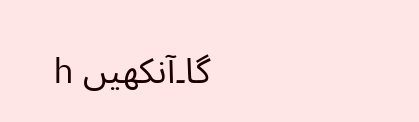گا۔آنکھیں h